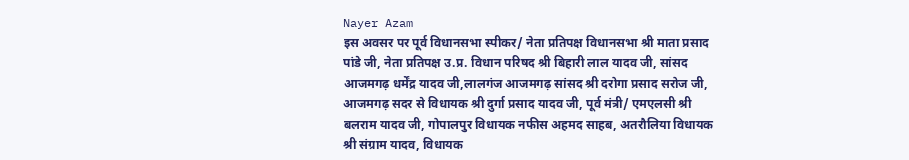Nayer Azam
इस अवसर पर पूर्व विधानसभा स्पीकर/ नेता प्रतिपक्ष विधानसभा श्री माता प्रसाद पांडे जी, नेता प्रतिपक्ष उ.प्र. विधान परिषद श्री बिहारी लाल यादव जी, सांसद आजमगढ़ धर्मेंद्र यादव जी,लालगंज आजमगढ़ सांसद श्री दरोगा प्रसाद सरोज जी, आजमगढ़ सदर से विधायक श्री दुर्गा प्रसाद यादव जी, पूर्व मंत्री/ एमएलसी श्री बलराम यादव जी, गोपालपुर विधायक नफीस अहमद साहब, अतरौलिया विधायक श्री संग्राम यादव, विधायक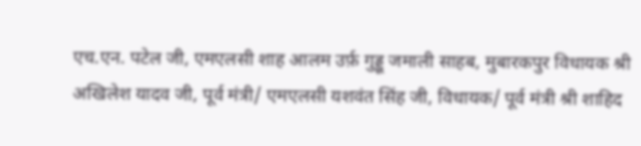एच.एन. पटेल जी, एमएलसी शाह आलम उर्फ़ गुड्डू जमाली साहब, मुबारकपुर विधायक श्री अखिलेश यादव जी, पूर्व मंत्री/ एमएलसी यशवंत सिंह जी, विधायक/ पूर्व मंत्री श्री शाहिद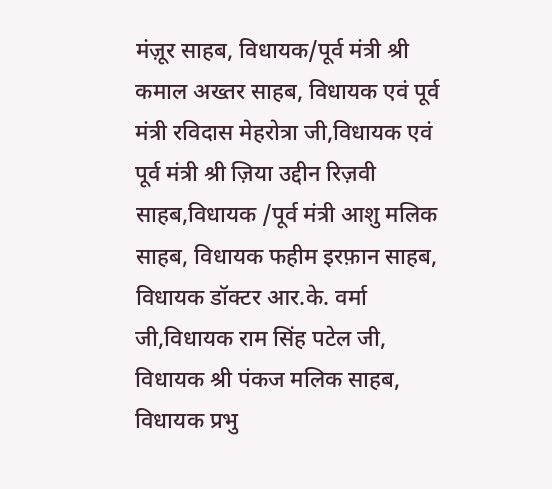मंज़ूर साहब, विधायक/पूर्व मंत्री श्री कमाल अख्तर साहब, विधायक एवं पूर्व मंत्री रविदास मेहरोत्रा जी,विधायक एवं पूर्व मंत्री श्री ज़िया उद्दीन रिज़वी साहब,विधायक /पूर्व मंत्री आशु मलिक साहब, विधायक फहीम इरफ़ान साहब, विधायक डॉक्टर आर.के. वर्मा जी,विधायक राम सिंह पटेल जी, विधायक श्री पंकज मलिक साहब, विधायक प्रभु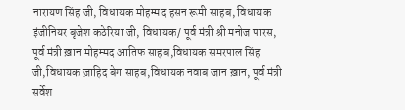नारायण सिंह जी, विधायक मोहम्मद हसन रूमी साहब, विधायक इंजीनियर बृजेश कठेरिया जी, विधायक/ पूर्व मंत्री श्री मनोज पारस, पूर्व मंत्री ख़ान मोहम्मद आतिफ साहब,विधायक समरपाल सिंह जी,विधायक ज़ाहिद बेग साहब,विधायक नवाब जान ख़ान, पूर्व मंत्री सर्वेश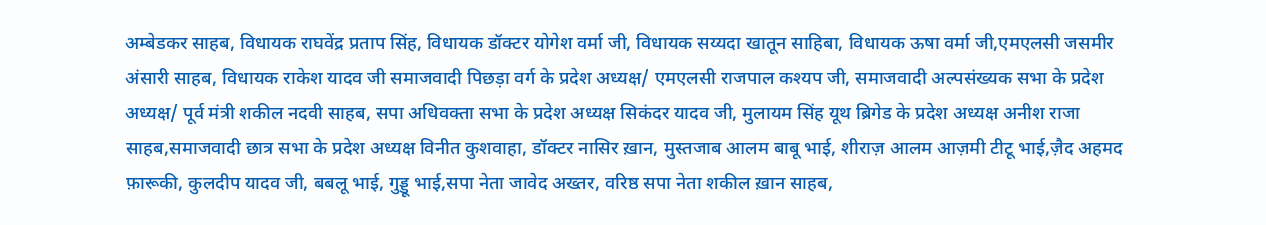अम्बेडकर साहब, विधायक राघवेंद्र प्रताप सिंह, विधायक डॉक्टर योगेश वर्मा जी, विधायक सय्यदा खातून साहिबा, विधायक ऊषा वर्मा जी,एमएलसी जसमीर अंसारी साहब, विधायक राकेश यादव जी समाजवादी पिछड़ा वर्ग के प्रदेश अध्यक्ष/ एमएलसी राजपाल कश्यप जी, समाजवादी अल्पसंख्यक सभा के प्रदेश अध्यक्ष/ पूर्व मंत्री शकील नदवी साहब, सपा अधिवक्ता सभा के प्रदेश अध्यक्ष सिकंदर यादव जी, मुलायम सिंह यूथ ब्रिगेड के प्रदेश अध्यक्ष अनीश राजा साहब,समाजवादी छात्र सभा के प्रदेश अध्यक्ष विनीत कुशवाहा, डॉक्टर नासिर ख़ान, मुस्तजाब आलम बाबू भाई, शीराज़ आलम आज़मी टीटू भाई,ज़ैद अहमद फ़ारूकी, कुलदीप यादव जी, बबलू भाई, गुड्डू भाई,सपा नेता जावेद अख्तर, वरिष्ठ सपा नेता शकील ख़ान साहब,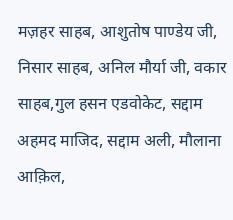मज़हर साहब, आशुतोष पाण्डेय जी, निसार साहब, अनिल मौर्या जी, वकार साहब,गुल हसन एडवोकेट, सद्दाम अहमद माजिद, सद्दाम अली, मौलाना आक़िल,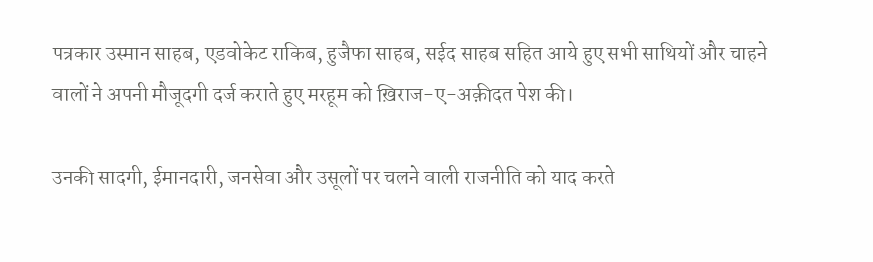पत्रकार उस्मान साहब, एडवोकेट राकिब, हुजैफा साहब, सईद साहब सहित आये हुए सभी साथियों और चाहने वालों ने अपनी मौजूदगी दर्ज कराते हुए मरहूम को ख़िराज-ए-अक़ीदत पेश की।

उनकी सादगी, ईमानदारी, जनसेवा और उसूलों पर चलने वाली राजनीति को याद करते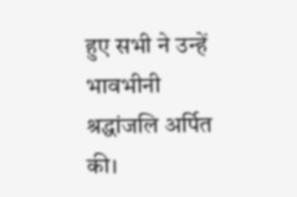हुए सभी ने उन्हें भावभीनी श्रद्धांजलि अर्पित की।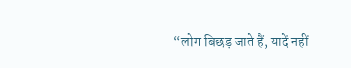“लोग बिछड़ जाते हैं, यादें नहीं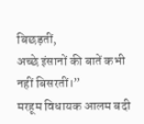बिछड़तीं,
अच्छे इंसानों की बातें कभी नहीं बिसरतीं।”
मरहूम विधायक आलम बदी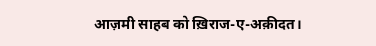आज़मी साहब को ख़िराज-ए-अक़ीदत।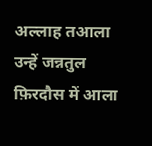अल्लाह तआला उन्हें जन्नतुल फ़िरदौस में आला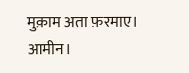मुक़ाम अता फ़रमाए। आमीन।